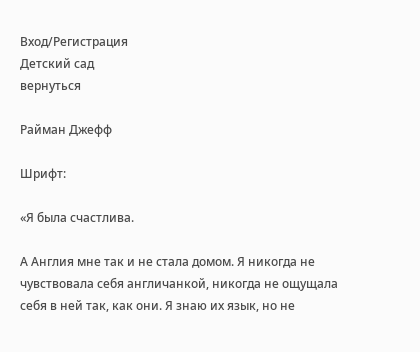Вход/Регистрация
Детский сад
вернуться

Райман Джефф

Шрифт:

«Я была счастлива.

А Англия мне так и не стала домом. Я никогда не чувствовала себя англичанкой, никогда не ощущала себя в ней так, как они. Я знаю их язык, но не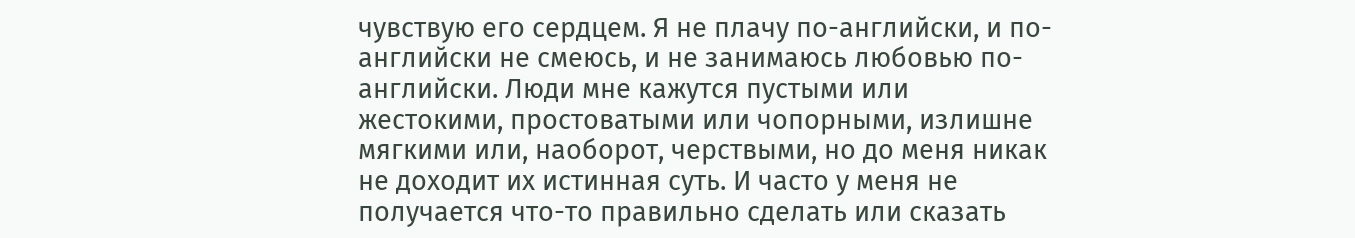чувствую его сердцем. Я не плачу по-английски, и по-английски не смеюсь, и не занимаюсь любовью по-английски. Люди мне кажутся пустыми или жестокими, простоватыми или чопорными, излишне мягкими или, наоборот, черствыми, но до меня никак не доходит их истинная суть. И часто у меня не получается что-то правильно сделать или сказать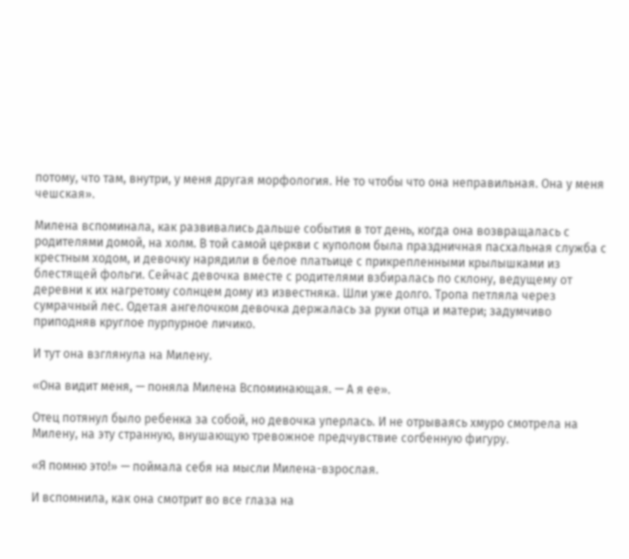потому, что там, внутри, у меня другая морфология. Не то чтобы что она неправильная. Она у меня чешская».

Милена вспоминала, как развивались дальше события в тот день, когда она возвращалась с родителями домой, на холм. В той самой церкви с куполом была праздничная пасхальная служба с крестным ходом, и девочку нарядили в белое платьице с прикрепленными крылышками из блестящей фольги. Сейчас девочка вместе с родителями взбиралась по склону, ведущему от деревни к их нагретому солнцем дому из известняка. Шли уже долго. Тропа петляла через сумрачный лес. Одетая ангелочком девочка держалась за руки отца и матери; задумчиво приподняв круглое пурпурное личико.

И тут она взглянула на Милену.

«Она видит меня, — поняла Милена Вспоминающая. — А я ее».

Отец потянул было ребенка за собой, но девочка уперлась. И не отрываясь хмуро смотрела на Милену, на эту странную, внушающую тревожное предчувствие согбенную фигуру.

«Я помню это!» — поймала себя на мысли Милена-взрослая.

И вспомнила, как она смотрит во все глаза на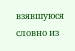взявшуюся словно из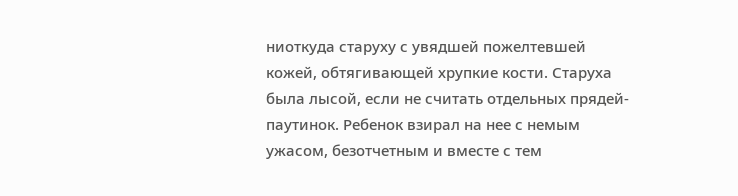ниоткуда старуху с увядшей пожелтевшей кожей, обтягивающей хрупкие кости. Старуха была лысой, если не считать отдельных прядей-паутинок. Ребенок взирал на нее с немым ужасом, безотчетным и вместе с тем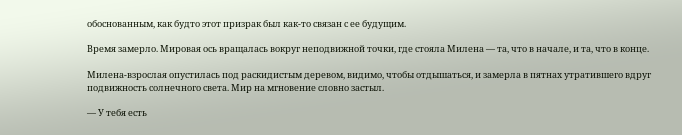обоснованным, как будто этот призрак был как-то связан с ее будущим.

Время замерло. Мировая ось вращалась вокруг неподвижной точки, где стояла Милена — та, что в начале, и та, что в конце.

Милена-взрослая опустилась под раскидистым деревом, видимо, чтобы отдышаться, и замерла в пятнах утратившего вдруг подвижность солнечного света. Мир на мгновение словно застыл.

— У тебя есть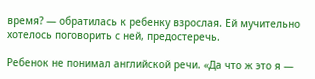время? — обратилась к ребенку взрослая. Ей мучительно хотелось поговорить с ней, предостеречь.

Ребенок не понимал английской речи. «Да что ж это я —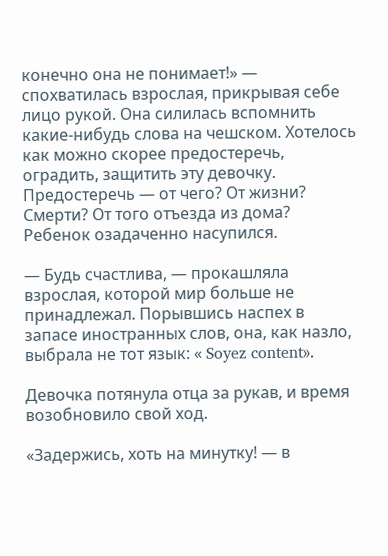конечно она не понимает!» — спохватилась взрослая, прикрывая себе лицо рукой. Она силилась вспомнить какие-нибудь слова на чешском. Хотелось как можно скорее предостеречь, оградить, защитить эту девочку. Предостеречь — от чего? От жизни? Смерти? От того отъезда из дома? Ребенок озадаченно насупился.

— Будь счастлива, — прокашляла взрослая, которой мир больше не принадлежал. Порывшись наспех в запасе иностранных слов, она, как назло, выбрала не тот язык: « Soyez content».

Девочка потянула отца за рукав, и время возобновило свой ход.

«Задержись, хоть на минутку! — в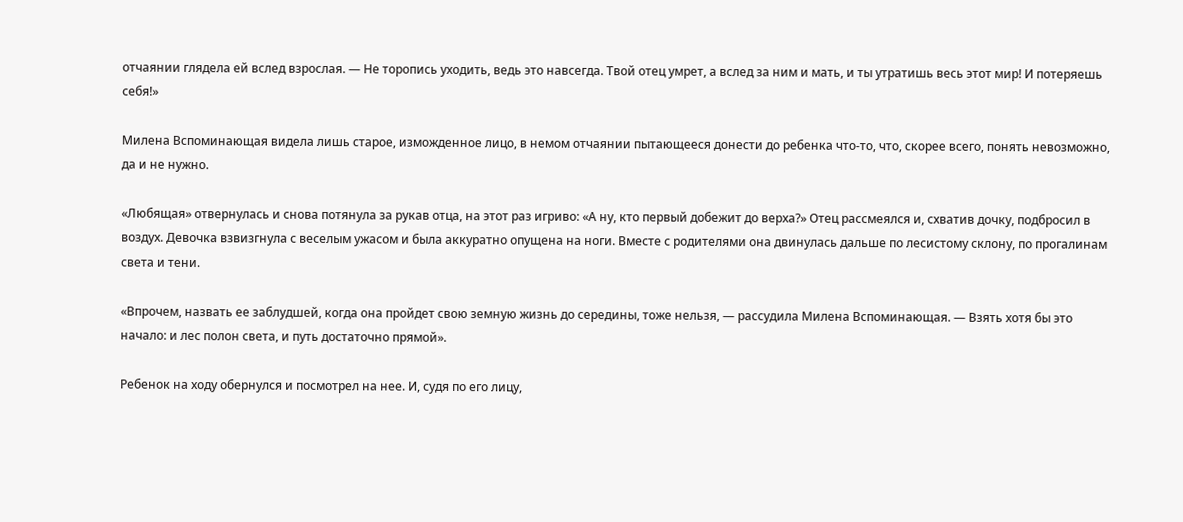отчаянии глядела ей вслед взрослая. — Не торопись уходить, ведь это навсегда. Твой отец умрет, а вслед за ним и мать, и ты утратишь весь этот мир! И потеряешь себя!»

Милена Вспоминающая видела лишь старое, изможденное лицо, в немом отчаянии пытающееся донести до ребенка что-то, что, скорее всего, понять невозможно, да и не нужно.

«Любящая» отвернулась и снова потянула за рукав отца, на этот раз игриво: «А ну, кто первый добежит до верха?» Отец рассмеялся и, схватив дочку, подбросил в воздух. Девочка взвизгнула с веселым ужасом и была аккуратно опущена на ноги. Вместе с родителями она двинулась дальше по лесистому склону, по прогалинам света и тени.

«Впрочем, назвать ее заблудшей, когда она пройдет свою земную жизнь до середины, тоже нельзя, — рассудила Милена Вспоминающая. — Взять хотя бы это начало: и лес полон света, и путь достаточно прямой».

Ребенок на ходу обернулся и посмотрел на нее. И, судя по его лицу,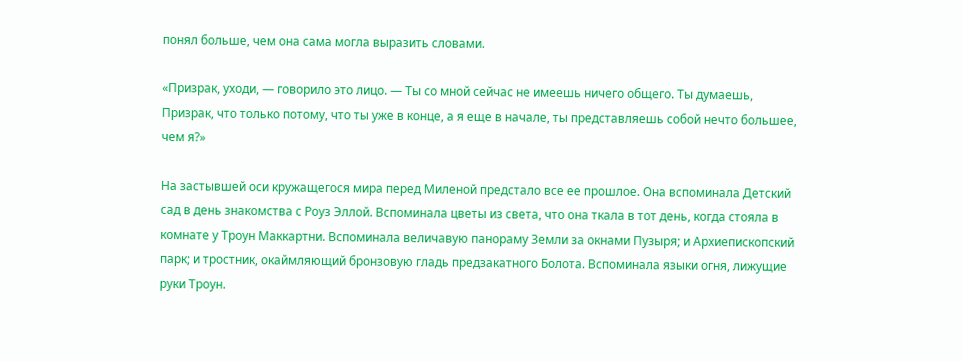понял больше, чем она сама могла выразить словами.

«Призрак, уходи, — говорило это лицо. — Ты со мной сейчас не имеешь ничего общего. Ты думаешь, Призрак, что только потому, что ты уже в конце, а я еще в начале, ты представляешь собой нечто большее, чем я?»

На застывшей оси кружащегося мира перед Миленой предстало все ее прошлое. Она вспоминала Детский сад в день знакомства с Роуз Эллой. Вспоминала цветы из света, что она ткала в тот день, когда стояла в комнате у Троун Маккартни. Вспоминала величавую панораму Земли за окнами Пузыря; и Архиепископский парк; и тростник, окаймляющий бронзовую гладь предзакатного Болота. Вспоминала языки огня, лижущие руки Троун.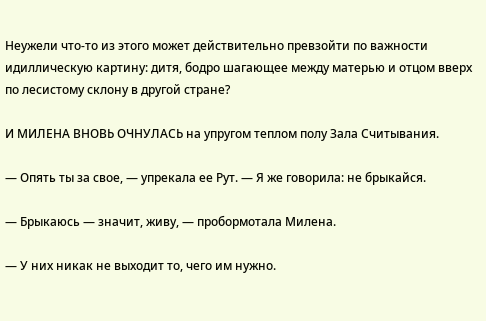Неужели что-то из этого может действительно превзойти по важности идиллическую картину: дитя, бодро шагающее между матерью и отцом вверх по лесистому склону в другой стране?

И МИЛЕНА ВНОВЬ ОЧНУЛАСЬ на упругом теплом полу Зала Считывания.

— Опять ты за свое, — упрекала ее Рут. — Я же говорила: не брыкайся.

— Брыкаюсь — значит, живу, — пробормотала Милена.

— У них никак не выходит то, чего им нужно.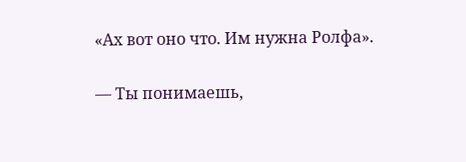«Ах вот оно что. Им нужна Ролфа».

— Ты понимаешь,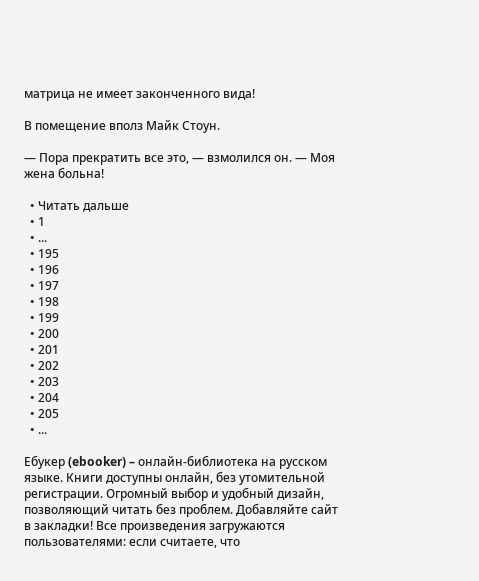матрица не имеет законченного вида!

В помещение вполз Майк Стоун.

— Пора прекратить все это, — взмолился он. — Моя жена больна!

  • Читать дальше
  • 1
  • ...
  • 195
  • 196
  • 197
  • 198
  • 199
  • 200
  • 201
  • 202
  • 203
  • 204
  • 205
  • ...

Ебукер (ebooker) – онлайн-библиотека на русском языке. Книги доступны онлайн, без утомительной регистрации. Огромный выбор и удобный дизайн, позволяющий читать без проблем. Добавляйте сайт в закладки! Все произведения загружаются пользователями: если считаете, что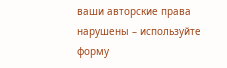ваши авторские права нарушены – используйте форму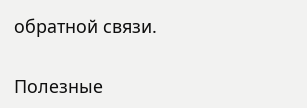обратной связи.

Полезные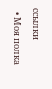ссылки

  • Моя полка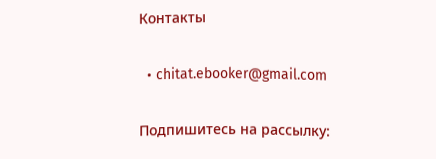Контакты

  • chitat.ebooker@gmail.com

Подпишитесь на рассылку: